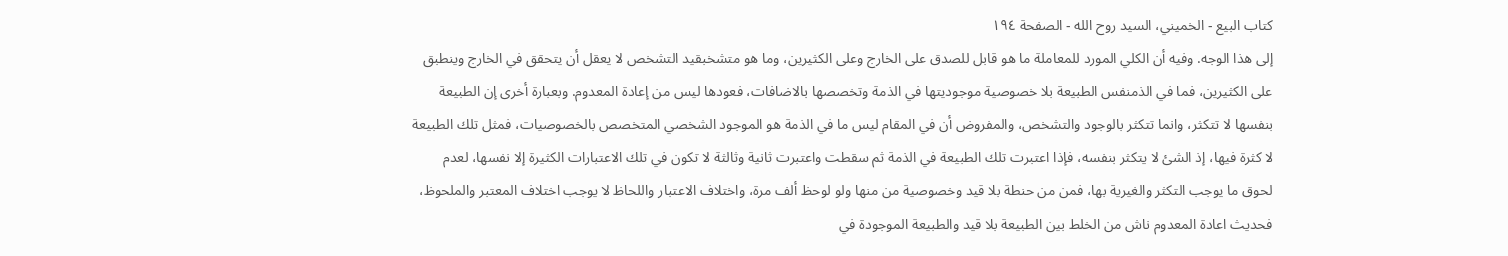كتاب البيع - الخميني، السيد روح الله - الصفحة ١٩٤
إلى هذا الوجه. وفيه أن الكلي المورد للمعاملة ما هو قابل للصدق على الخارج وعلى الكثيرين، وما هو متشخبقيد التشخص لا يعقل أن يتحقق في الخارج وينطبق على الكثيرين، فما في الذمنفس الطبيعة بلا خصوصية موجوديتها في الذمة وتخصصها بالاضافات، فعودها ليس من إعادة المعدوم. وبعبارة أخرى إن الطبيعة بنفسها لا تتكثر، وانما تتكثر بالوجود والتشخص، والمفروض أن في المقام ليس ما في الذمة هو الموجود الشخصي المتخصص بالخصوصيات، فمثل تلك الطبيعة لا كثرة فيها، إذ الشئ لا يتكثر بنفسه، فإذا اعتبرت تلك الطبيعة في الذمة ثم سقطت واعتبرت ثانية وثالثة لا تكون في تلك الاعتبارات الكثيرة إلا نفسها، لعدم لحوق ما يوجب التكثر والغيرية بها، فمن من حنطة بلا قيد وخصوصية من منها ولو لوحظ ألف مرة، واختلاف الاعتبار واللحاظ لا يوجب اختلاف المعتبر والملحوظ، فحديث اعادة المعدوم ناش من الخلط بين الطبيعة بلا قيد والطبيعة الموجودة في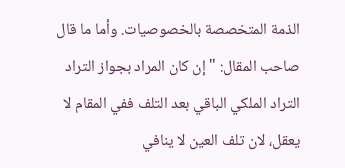الذمة المتخصصة بالخصوصيات. وأما ما قال صاحب المقال: " إن كان المراد بجواز التراد التراد الملكي الباقي بعد التلف ففي المقام لا يعقل، لان تلف العين لا ينافي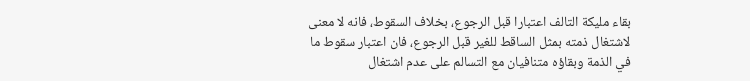بقاء مليكة التالف اعتبارا قبل الرجوع، بخلاف السقوط، فانه لا معنى لاشتغال ذمته بمثل الساقط للغير قبل الرجوع، فان اعتبار سقوط ما في الذمة وبقاؤه متنافيان مع التسالم على عدم اشتغال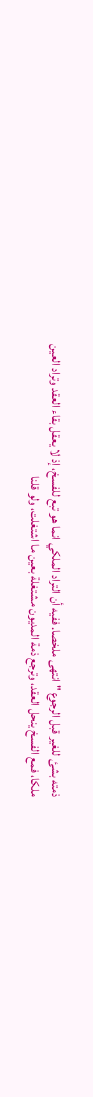ذمته بشئ للغير قبل الرجوع " انتهى ملخصا. ففيه أن التراد الملكي انما هو تبع للفسخ، إذ لا يعقل بقاء العقد وتراد العين ملكا، فمع الفسخ ينحل العقد، وترجع ذمة المديون مشتغلة بعين ما اشتغلت، ولو قلنا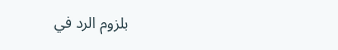بلزوم الرد في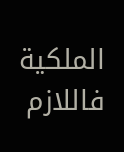الملكية فاللازم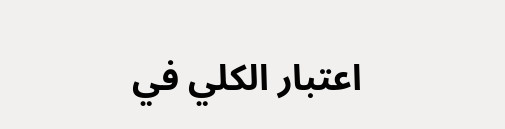اعتبار الكلي في